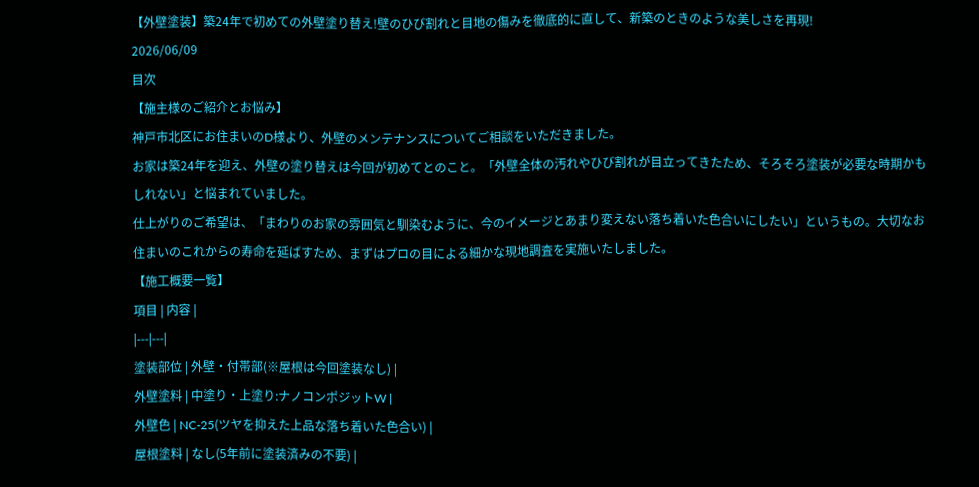【外壁塗装】築24年で初めての外壁塗り替え!壁のひび割れと目地の傷みを徹底的に直して、新築のときのような美しさを再現!
2026/06/09
目次
【施主様のご紹介とお悩み】
神戸市北区にお住まいのD様より、外壁のメンテナンスについてご相談をいただきました。
お家は築24年を迎え、外壁の塗り替えは今回が初めてとのこと。「外壁全体の汚れやひび割れが目立ってきたため、そろそろ塗装が必要な時期かもしれない」と悩まれていました。
仕上がりのご希望は、「まわりのお家の雰囲気と馴染むように、今のイメージとあまり変えない落ち着いた色合いにしたい」というもの。大切なお住まいのこれからの寿命を延ばすため、まずはプロの目による細かな現地調査を実施いたしました。
【施工概要一覧】
項目 | 内容 |
|---|---|
塗装部位 | 外壁・付帯部(※屋根は今回塗装なし) |
外壁塗料 | 中塗り・上塗り:ナノコンポジットW |
外壁色 | NC-25(ツヤを抑えた上品な落ち着いた色合い) |
屋根塗料 | なし(5年前に塗装済みの不要) |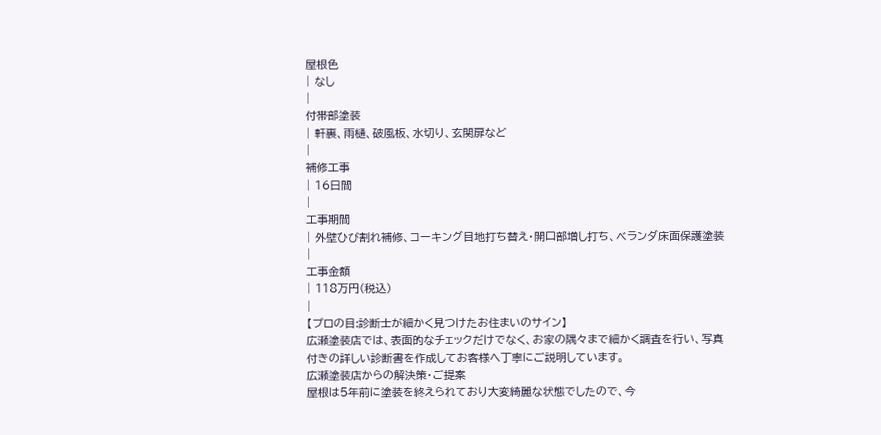屋根色
| なし
|
付帯部塗装
| 軒裏、雨樋、破風板、水切り、玄関扉など
|
補修工事
| 16日間
|
工事期間
| 外壁ひび割れ補修、コーキング目地打ち替え・開口部増し打ち、ベランダ床面保護塗装
|
工事金額
| 118万円(税込)
|
【プロの目:診断士が細かく見つけたお住まいのサイン】
広瀬塗装店では、表面的なチェックだけでなく、お家の隅々まで細かく調査を行い、写真付きの詳しい診断書を作成してお客様へ丁寧にご説明しています。
広瀬塗装店からの解決策・ご提案
屋根は5年前に塗装を終えられており大変綺麗な状態でしたので、今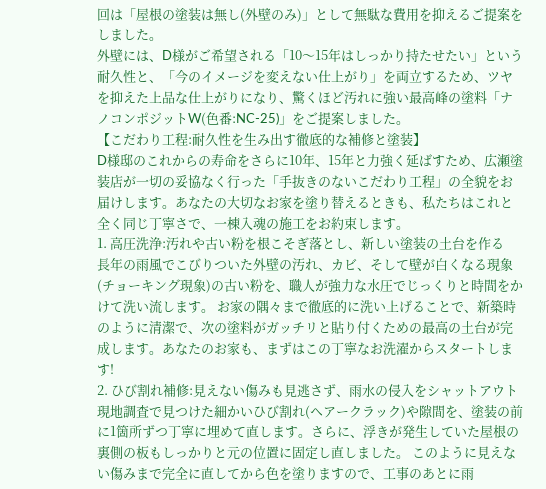回は「屋根の塗装は無し(外壁のみ)」として無駄な費用を抑えるご提案をしました。
外壁には、D様がご希望される「10〜15年はしっかり持たせたい」という耐久性と、「今のイメージを変えない仕上がり」を両立するため、ツヤを抑えた上品な仕上がりになり、驚くほど汚れに強い最高峰の塗料「ナノコンポジットW(色番:NC-25)」をご提案しました。
【こだわり工程:耐久性を生み出す徹底的な補修と塗装】
D様邸のこれからの寿命をさらに10年、15年と力強く延ばすため、広瀬塗装店が一切の妥協なく行った「手抜きのないこだわり工程」の全貌をお届けします。あなたの大切なお家を塗り替えるときも、私たちはこれと全く同じ丁寧さで、一棟入魂の施工をお約束します。
1. 高圧洗浄:汚れや古い粉を根こそぎ落とし、新しい塗装の土台を作る
長年の雨風でこびりついた外壁の汚れ、カビ、そして壁が白くなる現象(チョーキング現象)の古い粉を、職人が強力な水圧でじっくりと時間をかけて洗い流します。 お家の隅々まで徹底的に洗い上げることで、新築時のように清潔で、次の塗料がガッチリと貼り付くための最高の土台が完成します。あなたのお家も、まずはこの丁寧なお洗濯からスタートします!
2. ひび割れ補修:見えない傷みも見逃さず、雨水の侵入をシャットアウト
現地調査で見つけた細かいひび割れ(ヘアークラック)や隙間を、塗装の前に1箇所ずつ丁寧に埋めて直します。さらに、浮きが発生していた屋根の裏側の板もしっかりと元の位置に固定し直しました。 このように見えない傷みまで完全に直してから色を塗りますので、工事のあとに雨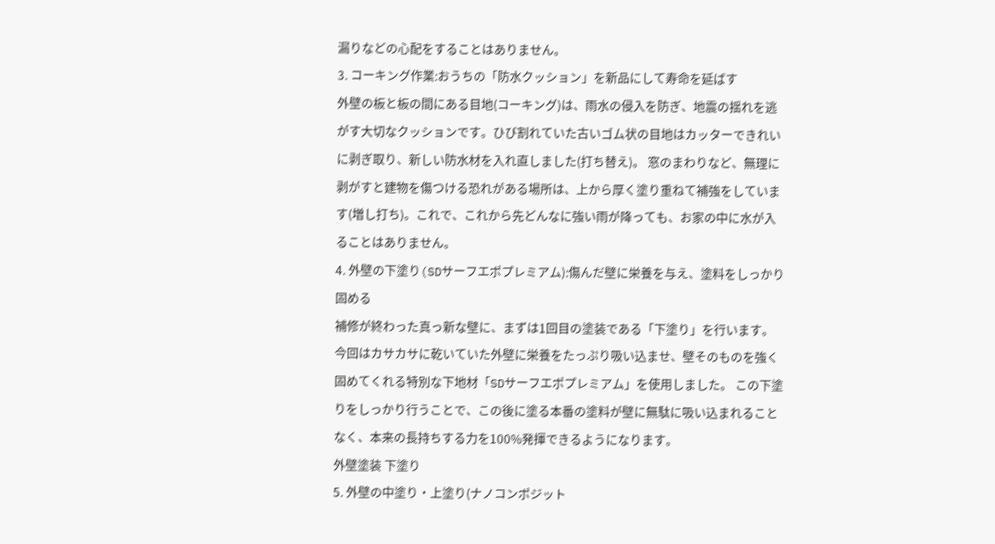漏りなどの心配をすることはありません。
3. コーキング作業:おうちの「防水クッション」を新品にして寿命を延ばす
外壁の板と板の間にある目地(コーキング)は、雨水の侵入を防ぎ、地震の揺れを逃がす大切なクッションです。ひび割れていた古いゴム状の目地はカッターできれいに剥ぎ取り、新しい防水材を入れ直しました(打ち替え)。 窓のまわりなど、無理に剥がすと建物を傷つける恐れがある場所は、上から厚く塗り重ねて補強をしています(増し打ち)。これで、これから先どんなに強い雨が降っても、お家の中に水が入ることはありません。
4. 外壁の下塗り(SDサーフエポプレミアム):傷んだ壁に栄養を与え、塗料をしっかり固める
補修が終わった真っ新な壁に、まずは1回目の塗装である「下塗り」を行います。今回はカサカサに乾いていた外壁に栄養をたっぷり吸い込ませ、壁そのものを強く固めてくれる特別な下地材「SDサーフエポプレミアム」を使用しました。 この下塗りをしっかり行うことで、この後に塗る本番の塗料が壁に無駄に吸い込まれることなく、本来の長持ちする力を100%発揮できるようになります。
外壁塗装 下塗り
5. 外壁の中塗り・上塗り(ナノコンポジット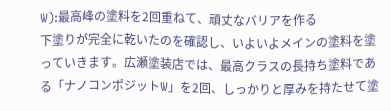W):最高峰の塗料を2回重ねて、頑丈なバリアを作る
下塗りが完全に乾いたのを確認し、いよいよメインの塗料を塗っていきます。広瀬塗装店では、最高クラスの長持ち塗料である「ナノコンポジットW」を2回、しっかりと厚みを持たせて塗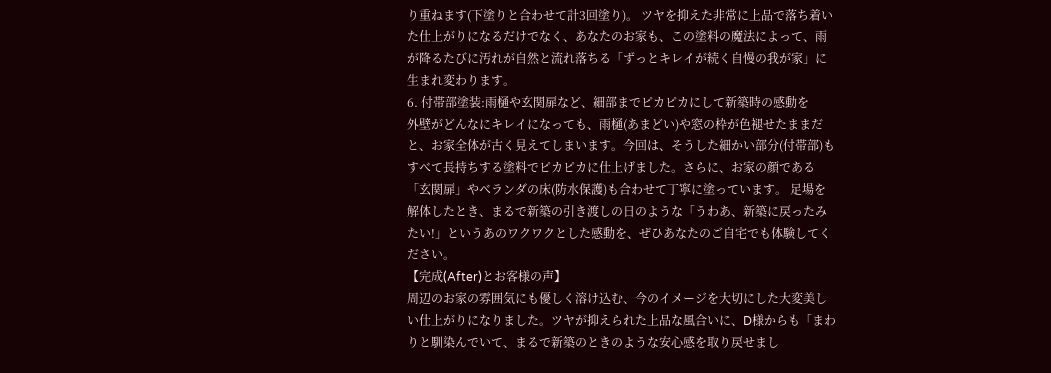り重ねます(下塗りと合わせて計3回塗り)。 ツヤを抑えた非常に上品で落ち着いた仕上がりになるだけでなく、あなたのお家も、この塗料の魔法によって、雨が降るたびに汚れが自然と流れ落ちる「ずっとキレイが続く自慢の我が家」に生まれ変わります。
6. 付帯部塗装:雨樋や玄関扉など、細部までピカピカにして新築時の感動を
外壁がどんなにキレイになっても、雨樋(あまどい)や窓の枠が色褪せたままだと、お家全体が古く見えてしまいます。今回は、そうした細かい部分(付帯部)もすべて長持ちする塗料でピカピカに仕上げました。さらに、お家の顔である「玄関扉」やベランダの床(防水保護)も合わせて丁寧に塗っています。 足場を解体したとき、まるで新築の引き渡しの日のような「うわあ、新築に戻ったみたい!」というあのワクワクとした感動を、ぜひあなたのご自宅でも体験してください。
【完成(After)とお客様の声】
周辺のお家の雰囲気にも優しく溶け込む、今のイメージを大切にした大変美しい仕上がりになりました。ツヤが抑えられた上品な風合いに、D様からも「まわりと馴染んでいて、まるで新築のときのような安心感を取り戻せまし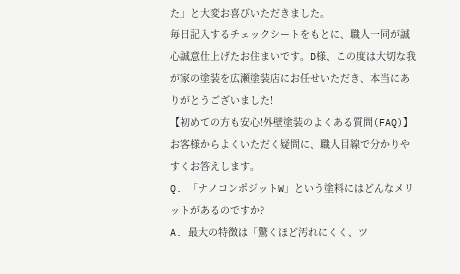た」と大変お喜びいただきました。
毎日記入するチェックシートをもとに、職人一同が誠心誠意仕上げたお住まいです。D様、この度は大切な我が家の塗装を広瀬塗装店にお任せいただき、本当にありがとうございました!
【初めての方も安心!外壁塗装のよくある質問(FAQ)】
お客様からよくいただく疑問に、職人目線で分かりやすくお答えします。
Q. 「ナノコンポジットW」という塗料にはどんなメリットがあるのですか?
A. 最大の特徴は「驚くほど汚れにくく、ツ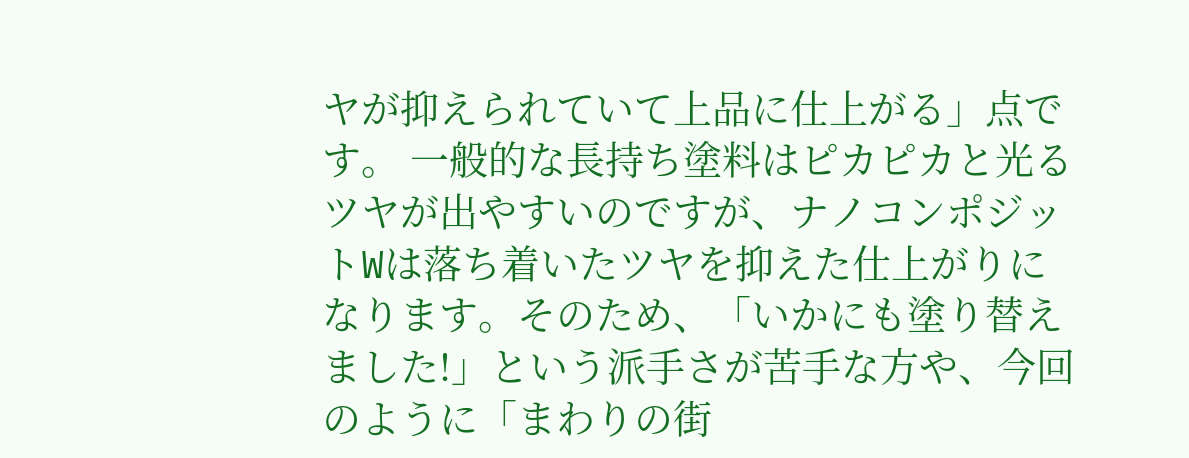ヤが抑えられていて上品に仕上がる」点です。 一般的な長持ち塗料はピカピカと光るツヤが出やすいのですが、ナノコンポジットWは落ち着いたツヤを抑えた仕上がりになります。そのため、「いかにも塗り替えました!」という派手さが苦手な方や、今回のように「まわりの街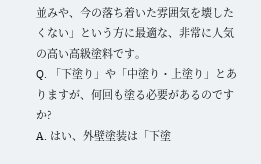並みや、今の落ち着いた雰囲気を壊したくない」という方に最適な、非常に人気の高い高級塗料です。
Q. 「下塗り」や「中塗り・上塗り」とありますが、何回も塗る必要があるのですか?
A. はい、外壁塗装は「下塗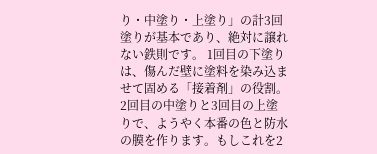り・中塗り・上塗り」の計3回塗りが基本であり、絶対に譲れない鉄則です。 1回目の下塗りは、傷んだ壁に塗料を染み込ませて固める「接着剤」の役割。2回目の中塗りと3回目の上塗りで、ようやく本番の色と防水の膜を作ります。もしこれを2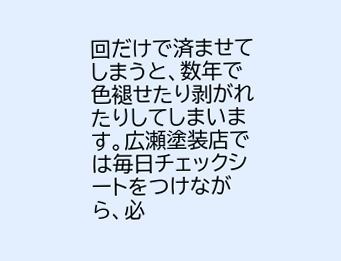回だけで済ませてしまうと、数年で色褪せたり剥がれたりしてしまいます。広瀬塗装店では毎日チェックシートをつけながら、必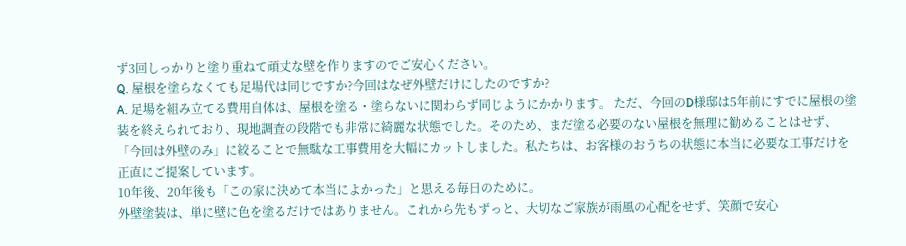ず3回しっかりと塗り重ねて頑丈な壁を作りますのでご安心ください。
Q. 屋根を塗らなくても足場代は同じですか?今回はなぜ外壁だけにしたのですか?
A. 足場を組み立てる費用自体は、屋根を塗る・塗らないに関わらず同じようにかかります。 ただ、今回のD様邸は5年前にすでに屋根の塗装を終えられており、現地調査の段階でも非常に綺麗な状態でした。そのため、まだ塗る必要のない屋根を無理に勧めることはせず、「今回は外壁のみ」に絞ることで無駄な工事費用を大幅にカットしました。私たちは、お客様のおうちの状態に本当に必要な工事だけを正直にご提案しています。
10年後、20年後も「この家に決めて本当によかった」と思える毎日のために。
外壁塗装は、単に壁に色を塗るだけではありません。これから先もずっと、大切なご家族が雨風の心配をせず、笑顔で安心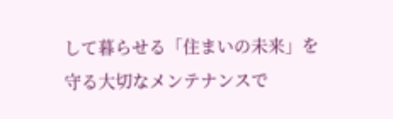して暮らせる「住まいの未来」を守る大切なメンテナンスで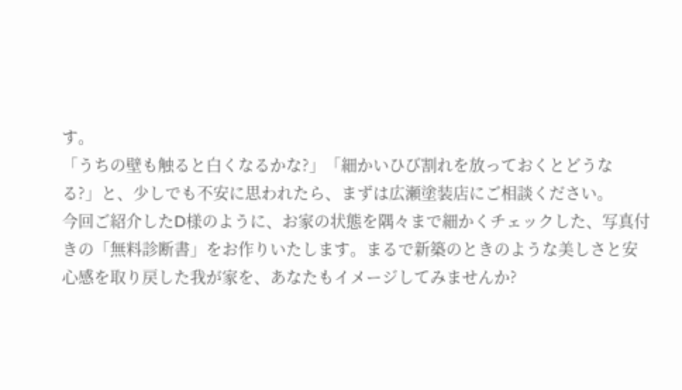す。
「うちの壁も触ると白くなるかな?」「細かいひび割れを放っておくとどうなる?」と、少しでも不安に思われたら、まずは広瀬塗装店にご相談ください。
今回ご紹介したD様のように、お家の状態を隅々まで細かくチェックした、写真付きの「無料診断書」をお作りいたします。まるで新築のときのような美しさと安心感を取り戻した我が家を、あなたもイメージしてみませんか?